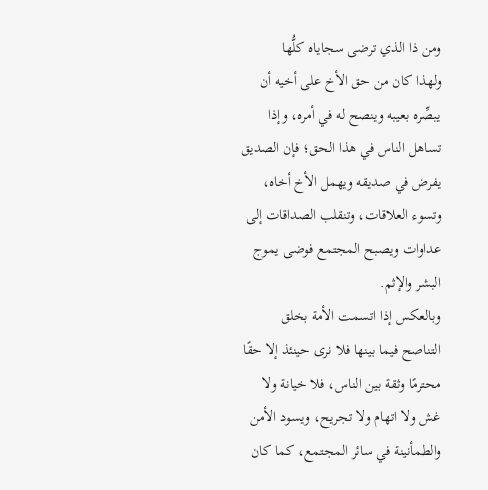ومن ذا الذي ترضى سجاياه كلُّها
ولهذا كان من حق الأخ على أخيه أن يبصِّره بعيبه وينصح له في أمره، وإذا تساهل الناس في هذا الحق؛ فإن الصديق يفرض في صديقه ويهمل الأخ أخاه، وتسوء العلاقات، وتنقلب الصداقات إلى عداوات ويصبح المجتمع فوضى يموج البشر والإثم.
وبالعكس إذا اتسمت الأمة بخلق التناصح فيما بينها فلا نرى حينئذ إلا حقًا محترمًا وثقة بين الناس، فلا خيانة ولا غش ولا اتهام ولا تجريح، ويسود الأمن والطمأنينة في سائر المجتمع، كما كان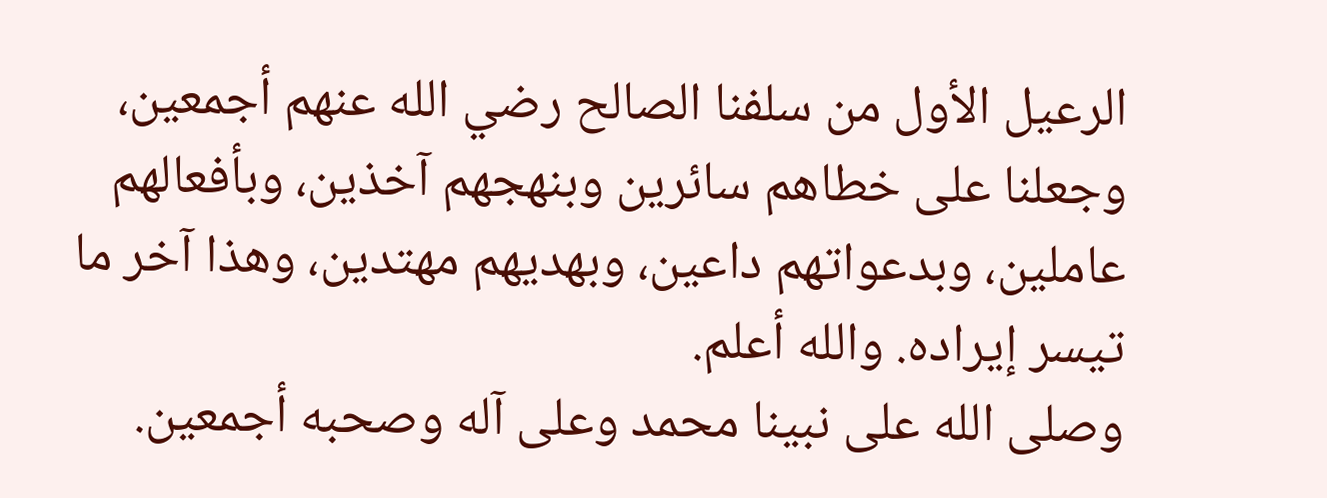الرعيل الأول من سلفنا الصالح رضي الله عنهم أجمعين، وجعلنا على خطاهم سائرين وبنهجهم آخذين، وبأفعالهم عاملين، وبدعواتهم داعين، وبهديهم مهتدين، وهذا آخر ما تيسر إيراده. والله أعلم.
وصلى الله على نبينا محمد وعلى آله وصحبه أجمعين.